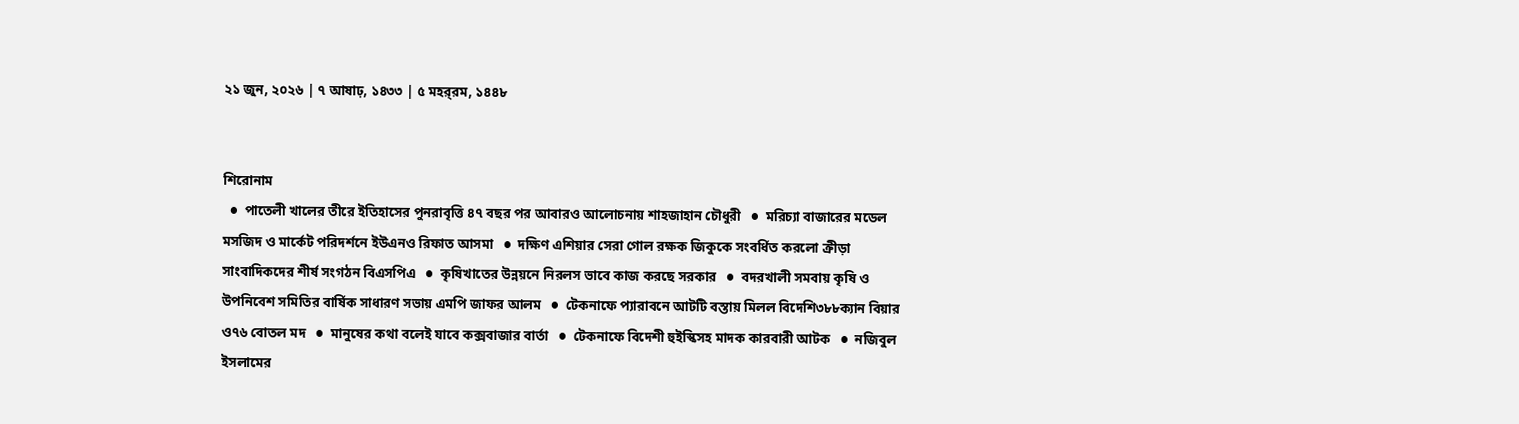২১ জুন, ২০২৬ | ৭ আষাঢ়, ১৪৩৩ | ৫ মহর্‌রম, ১৪৪৮


শিরোনাম
  ●  পাতেলী খালের তীরে ইতিহাসের পুনরাবৃত্তি ৪৭ বছর পর আবারও আলোচনায় শাহজাহান চৌধুরী   ●  মরিচ্যা বাজারের মডেল মসজিদ ও মার্কেট পরিদর্শনে ইউএনও রিফাত আসমা   ●  দক্ষিণ এশিয়ার সেরা গোল রক্ষক জিকুকে সংবর্ধিত করলো ক্রীড়া সাংবাদিকদের শীর্ষ সংগঠন বিএসপিএ   ●  কৃষিখাতের উন্নয়নে নিরলস ভাবে কাজ করছে সরকার   ●  বদরখালী সমবায় কৃষি ও উপনিবেশ সমিতির বার্ষিক সাধারণ সভায় এমপি জাফর আলম   ●  টেকনাফে প্যারাবনে আটটি বস্তায় মিলল বিদেশি৩৮৮ক্যান বিয়ার ও৭৬ বোতল মদ   ●  মানুষের কথা বলেই যাবে কক্সবাজার বার্তা   ●  টেকনাফে বিদেশী হুইস্কিসহ মাদক কারবারী আটক   ●  নজিবুল ইসলামের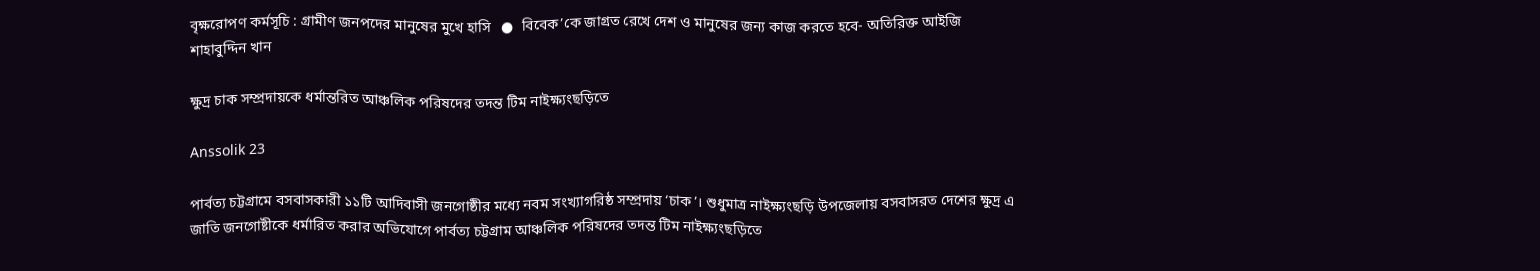বৃক্ষরোপণ কর্মসূচি : গ্রামীণ জনপদের মানুষের মুখে হাসি   ●  বিবেক’কে জাগ্রত রেখে দেশ ও মানুষের জন্য কাজ করতে হবে- অতিরিক্ত আইজি শাহাবুদ্দিন খান

ক্ষুদ্র চাক সম্প্রদায়কে ধর্মান্তরিত আঞ্চলিক পরিষদের তদন্ত টিম নাইক্ষ্যংছড়িতে

Anssolik 23

পার্বত্য চট্টগ্রামে বসবাসকারী ১১টি আদিবাসী জনগোষ্ঠীর মধ্যে নবম সংখ্যাগরিষ্ঠ সম্প্রদায় ‘চাক’। শুধুমাত্র নাইক্ষ্যংছড়ি উপজেলায় বসবাসরত দেশের ক্ষুদ্র এ জাতি জনগোষ্টীকে ধর্মারিত করার অভিযোগে পার্বত্য চট্টগ্রাম আঞ্চলিক পরিষদের তদন্ত টিম নাইক্ষ্যংছড়িতে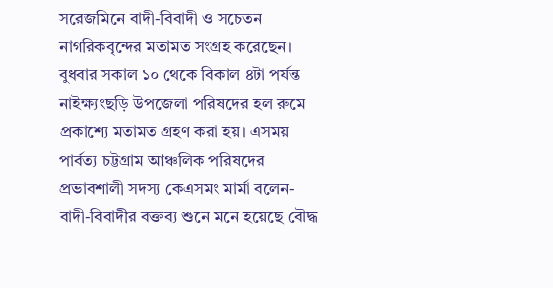সরেজমিনে বাদী-বিবাদী ও সচেতন নাগরিকবৃন্দের মতামত সংগ্রহ করেছেন। বুধবার সকাল ১০ থেকে বিকাল ৪টা পর্যন্ত নাইক্ষ্যংছড়ি উপজেলা পরিষদের হল রুমে প্রকাশ্যে মতামত গ্রহণ করা হয়। এসময় পার্বত্য চট্টগ্রাম আঞ্চলিক পরিষদের প্রভাবশালী সদস্য কেএসমং মার্মা বলেন- বাদী-বিবাদীর বক্তব্য শুনে মনে হয়েছে বৌদ্ধ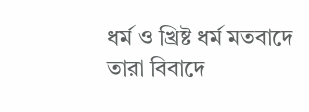ধর্ম ও খ্রিষ্ট ধর্ম মতবাদে তারা বিবাদে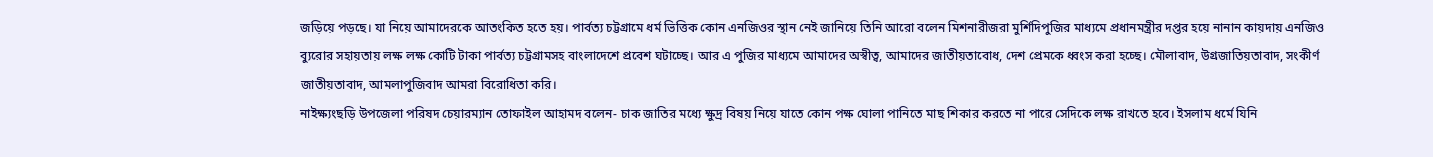জড়িয়ে পড়ছে। যা নিয়ে আমাদেরকে আতংকিত হতে হয়। পার্বত্য চট্টগ্রামে ধর্ম ভিত্তিক কোন এনজিওর স্থান নেই জানিয়ে তিনি আরো বলেন মিশনারীজরা মুর্শিদিপুজির মাধ্যমে প্রধানমন্ত্রীর দপ্তর হয়ে নানান কায়দায় এনজিও ব্যুরোর সহায়তায় লক্ষ লক্ষ কোটি টাকা পার্বত্য চট্টগ্রামসহ বাংলাদেশে প্রবেশ ঘটাচ্ছে। আর এ পুজির মাধ্যমে আমাদের অস্বীত্ব, আমাদের জাতীয়তাবোধ, দেশ প্রেমকে ধ্বংস করা হচ্ছে। মৌলাবাদ, উগ্রজাতিয়তাবাদ, সংকীর্ণ জাতীয়তাবাদ, আমলাপুজিবাদ আমরা বিরোধিতা করি।
নাইক্ষ্যংছড়ি উপজেলা পরিষদ চেয়ারম্যান তোফাইল আহামদ বলেন- চাক জাতির মধ্যে ক্ষুদ্র বিষয় নিয়ে যাতে কোন পক্ষ ঘোলা পানিতে মাছ শিকার করতে না পারে সেদিকে লক্ষ রাখতে হবে। ইসলাম ধর্মে যিনি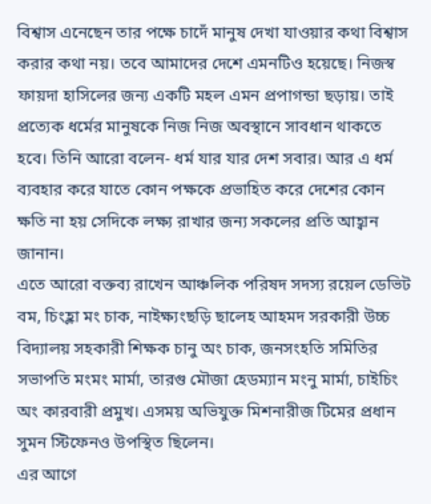বিশ্বাস এনেছেন তার পক্ষে চাদেঁ মানুষ দেখা যাওয়ার কথা বিশ্বাস করার কথা নয়। তবে আমাদের দেশে এমনটিও হয়েছে। নিজস্ব ফায়দা হাসিলের জন্য একটি মহল এমন প্রপাগন্ডা ছড়ায়। তাই প্রত্যেক ধর্মের মানুষকে নিজ নিজ অবস্থানে সাবধান থাকতে হবে। তিনি আরো বলেন- ধর্ম যার যার দেশ সবার। আর এ ধর্ম ব্যবহার করে যাতে কোন পক্ষকে প্রভাহিত করে দেশের কোন ক্ষতি না হয় সেদিকে লক্ষ্য রাখার জন্য সকলের প্রতি আহ্বান জানান।
এতে আরো বক্তব্য রাখেন আঞ্চলিক পরিষদ সদস্য রয়েল ডেভিট বম, চিংহ্লা মং চাক, নাইক্ষ্যংছড়ি ছালেহ আহমদ সরকারী উচ্চ বিদ্যালয় সহকারী শিক্ষক চানু অং চাক, জনসংহতি সমিতির সভাপতি মংমং মার্মা, তারগু মৌজা হেডম্যান মংনু মার্মা, চাইচিং অং কারবারী প্রমুখ। এসময় অভিযুক্ত মিশনারীজ টিমের প্রধান সুমন স্টিফেনও উপস্থিত ছিলেন।
এর আগে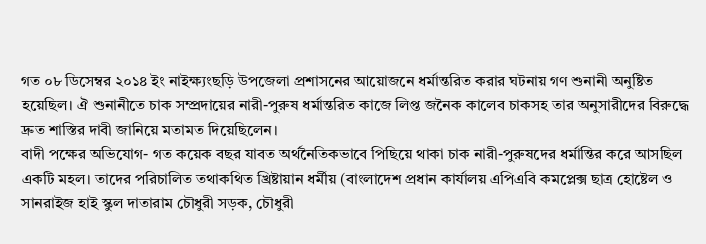গত ০৮ ডিসেম্বর ২০১৪ ইং নাইক্ষ্যংছড়ি উপজেলা প্রশাসনের আয়োজনে ধর্মান্তরিত করার ঘটনায় গণ শুনানী অনুষ্টিত হয়েছিল। ঐ শুনানীতে চাক সম্প্রদায়ের নারী-পুরুষ ধর্মান্তরিত কাজে লিপ্ত জনৈক কালেব চাকসহ তার অনুসারীদের বিরুদ্ধে দ্রুত শাস্তির দাবী জানিয়ে মতামত দিয়েছিলেন।
বাদী পক্ষের অভিযোগ- গত কয়েক বছর যাবত অর্থনৈতিকভাবে পিছিয়ে থাকা চাক নারী-পুরুষদের ধর্মান্তির করে আসছিল একটি মহল। তাদের পরিচালিত তথাকথিত খ্রিষ্টায়ান ধর্মীয় (বাংলাদেশ প্রধান কার্যালয় এপিএবি কমপ্লেক্স ছাত্র হোষ্টেল ও সানরাইজ হাই স্কুল দাতারাম চৌধুরী সড়ক, চৌধুরী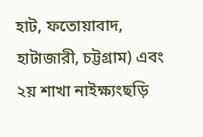হাট, ফতোয়াবাদ, হাটাজারী, চট্টগ্রাম) এবং ২য় শাখা নাইক্ষ্যংছড়ি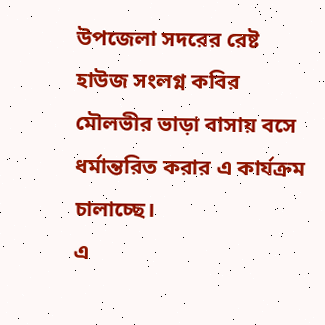উপজেলা সদরের রেষ্ট হাউজ সংলগ্ন কবির মৌলভীর ভাড়া বাসায় বসে ধর্মান্তরিত করার এ কার্যক্রম চালাচ্ছে।
এ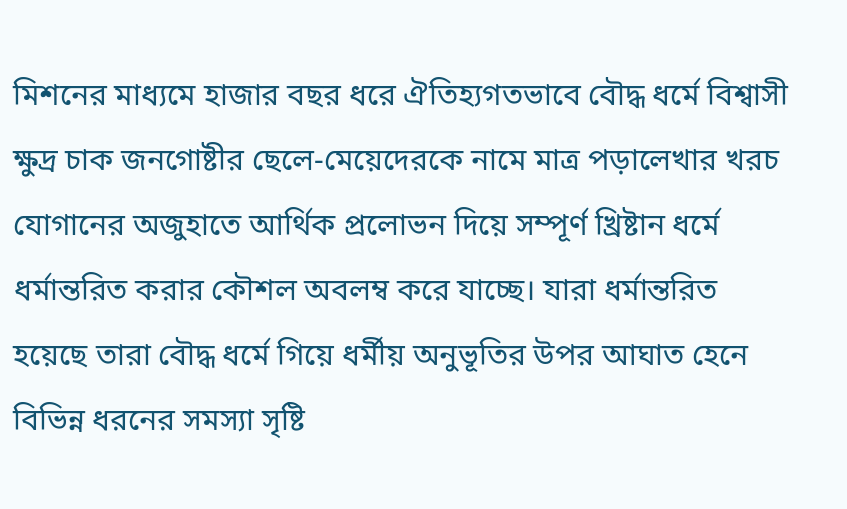মিশনের মাধ্যমে হাজার বছর ধরে ঐতিহ্যগতভাবে বৌদ্ধ ধর্মে বিশ্বাসী ক্ষুদ্র চাক জনগোষ্টীর ছেলে-মেয়েদেরকে নামে মাত্র পড়ালেখার খরচ যোগানের অজুহাতে আর্থিক প্রলোভন দিয়ে সম্পূর্ণ খ্রিষ্টান ধর্মে ধর্মান্তরিত করার কৌশল অবলম্ব করে যাচ্ছে। যারা ধর্মান্তরিত হয়েছে তারা বৌদ্ধ ধর্মে গিয়ে ধর্মীয় অনুভূতির উপর আঘাত হেনে বিভিন্ন ধরনের সমস্যা সৃষ্টি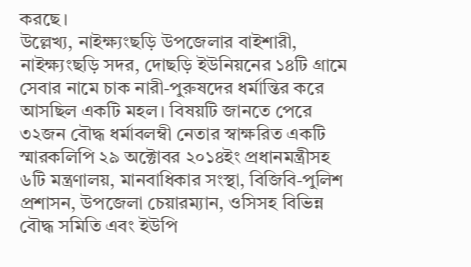করছে।
উল্লেখ্য, নাইক্ষ্যংছড়ি উপজেলার বাইশারী, নাইক্ষ্যংছড়ি সদর, দোছড়ি ইউনিয়নের ১৪টি গ্রামে সেবার নামে চাক নারী-পুরুষদের ধর্মান্তির করে আসছিল একটি মহল। বিষয়টি জানতে পেরে ৩২জন বৌদ্ধ ধর্মাবলম্বী নেতার স্বাক্ষরিত একটি স্মারকলিপি ২৯ অক্টোবর ২০১৪ইং প্রধানমন্ত্রীসহ ৬টি মন্ত্রণালয়, মানবাধিকার সংস্থা, বিজিবি-পুলিশ প্রশাসন, উপজেলা চেয়ারম্যান, ওসিসহ বিভিন্ন বৌদ্ধ সমিতি এবং ইউপি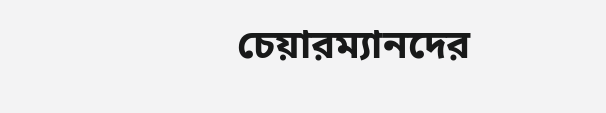চেয়ারম্যানদের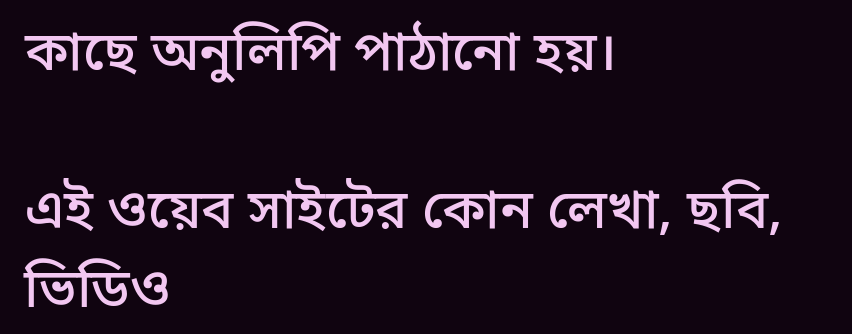কাছে অনুলিপি পাঠানো হয়।

এই ওয়েব সাইটের কোন লেখা, ছবি, ভিডিও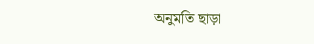অনুমতি ছাড়া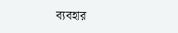ব্যবহার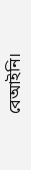বেআইনি।